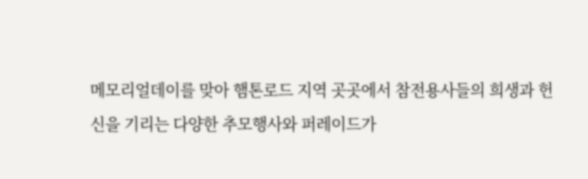메모리얼데이를 맞아 햄톤로드 지역 곳곳에서 참전용사들의 희생과 헌신을 기리는 다양한 추모행사와 퍼레이드가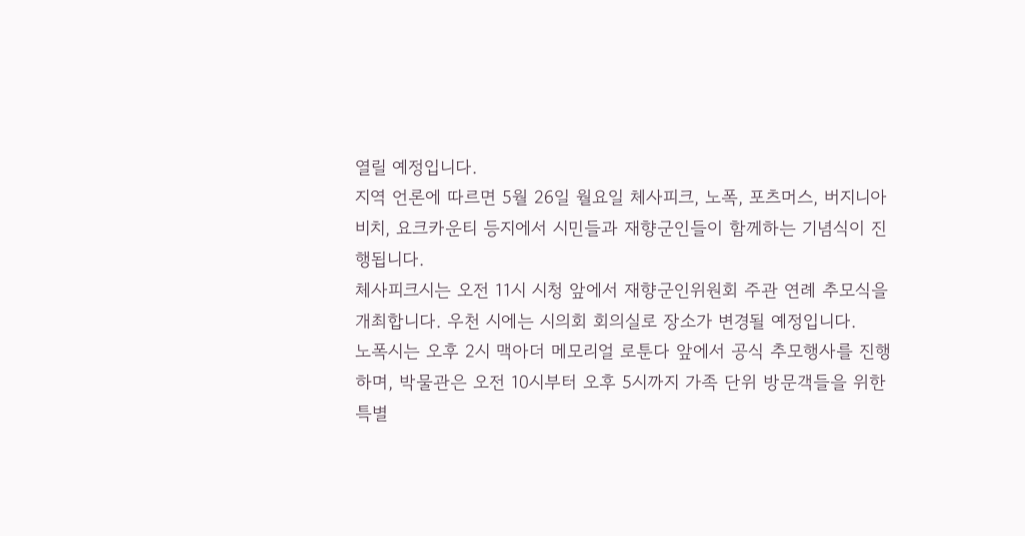열릴 예정입니다.
지역 언론에 따르면 5월 26일 월요일 체사피크, 노폭, 포츠머스, 버지니아비치, 요크카운티 등지에서 시민들과 재향군인들이 함께하는 기념식이 진행됩니다.
체사피크시는 오전 11시 시청 앞에서 재향군인위원회 주관 연례 추모식을 개최합니다. 우천 시에는 시의회 회의실로 장소가 변경될 예정입니다.
노폭시는 오후 2시 맥아더 메모리얼 로툰다 앞에서 공식 추모행사를 진행하며, 박물관은 오전 10시부터 오후 5시까지 가족 단위 방문객들을 위한 특별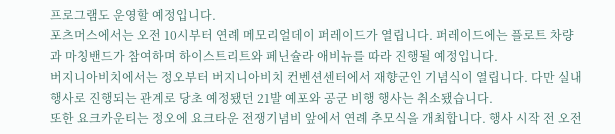프로그램도 운영할 예정입니다.
포츠머스에서는 오전 10시부터 연례 메모리얼데이 퍼레이드가 열립니다. 퍼레이드에는 플로트 차량과 마칭밴드가 참여하며 하이스트리트와 페닌슐라 애비뉴를 따라 진행될 예정입니다.
버지니아비치에서는 정오부터 버지니아비치 컨벤션센터에서 재향군인 기념식이 열립니다. 다만 실내 행사로 진행되는 관계로 당초 예정됐던 21발 예포와 공군 비행 행사는 취소됐습니다.
또한 요크카운티는 정오에 요크타운 전쟁기념비 앞에서 연례 추모식을 개최합니다. 행사 시작 전 오전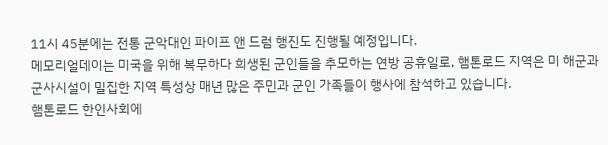11시 45분에는 전통 군악대인 파이프 앤 드럼 행진도 진행될 예정입니다.
메모리얼데이는 미국을 위해 복무하다 희생된 군인들을 추모하는 연방 공휴일로, 햄톤로드 지역은 미 해군과 군사시설이 밀집한 지역 특성상 매년 많은 주민과 군인 가족들이 행사에 참석하고 있습니다.
햄톤로드 한인사회에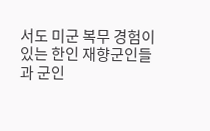서도 미군 복무 경험이 있는 한인 재향군인들과 군인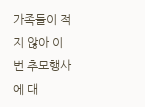가족들이 적지 않아 이번 추모행사에 대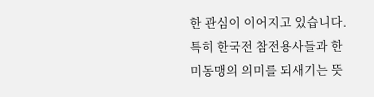한 관심이 이어지고 있습니다. 특히 한국전 참전용사들과 한미동맹의 의미를 되새기는 뜻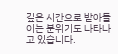깊은 시간으로 받아들이는 분위기도 나타나고 있습니다.